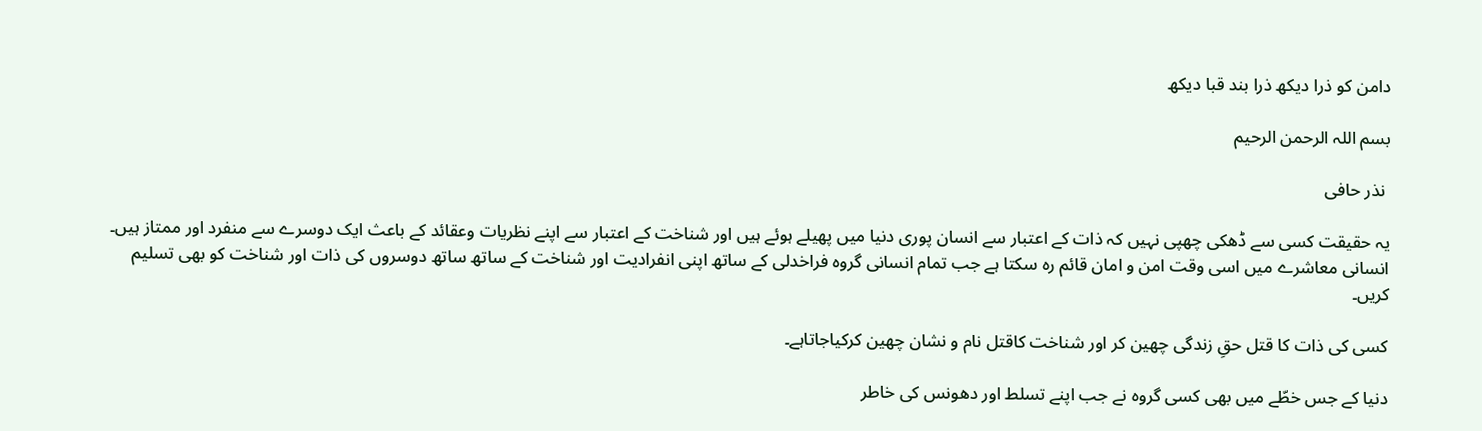دامن کو ذرا دیکھ ذرا بند قبا دیکھ

بسم اللہ الرحمن الرحیم

 نذر حافی

یہ حقیقت کسی سے ڈھکی چھپی نہیں کہ ذات کے اعتبار سے انسان پوری دنیا میں پھیلے ہوئے ہیں اور شناخت کے اعتبار سے اپنے نظریات وعقائد کے باعث ایک دوسرے سے منفرد اور ممتاز ہیں۔ انسانی معاشرے میں اسی وقت امن و امان قائم رہ سکتا ہے جب تمام انسانی گروہ فراخدلی کے ساتھ اپنی انفرادیت اور شناخت کے ساتھ ساتھ دوسروں کی ذات اور شناخت کو بھی تسلیم کریں۔

کسی کی ذات کا قتل حقِ زندگی چھین کر اور شناخت کاقتل نام و نشان چھین کرکیاجاتاہے۔

دنیا کے جس خطّے میں بھی کسی گروہ نے جب اپنے تسلط اور دھونس کی خاطر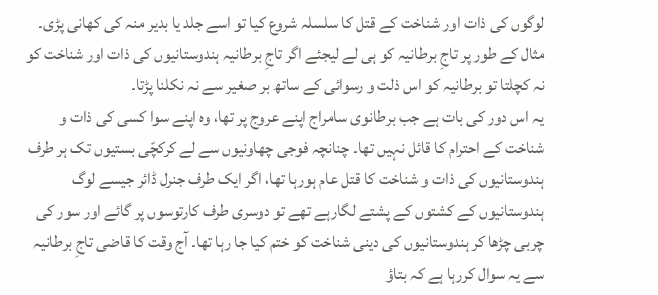لوگوں کی ذات اور شناخت کے قتل کا سلسلہ شروع کیا تو اسے جلد یا بدیر منہ کی کھانی پڑی۔ مثال کے طور پر تاجِ برطانیہ کو ہی لے لیجئے اگر تاجِ برطانیہ ہندوستانیوں کی ذات اور شناخت کو نہ کچلتا تو برطانیہ کو اس ذلت و رسوائی کے ساتھ بر صغیر سے نہ نکلنا پڑتا۔
یہ اس دور کی بات ہے جب برطانوی سامراج اپنے عروج پر تھا، وہ اپنے سوا کسی کی ذات و شناخت کے احترام کا قائل نہیں تھا۔ چنانچہ فوجی چھاونیوں سے لے کرکچّی بستیوں تک ہر طرف ہندوستانیوں کی ذات و شناخت کا قتل عام ہورہا تھا، اگر ایک طرف جنرل ڈائر جیسے لوگ ہندوستانیوں کے کشتوں کے پشتے لگارہے تھے تو دوسری طرف کارتوسوں پر گائے اور سور کی چربی چڑھا کر ہندوستانیوں کی دینی شناخت کو ختم کیا جا رہا تھا۔ آج وقت کا قاضی تاجِ برطانیہ سے یہ سوال کررہا ہے کہ بتاؤ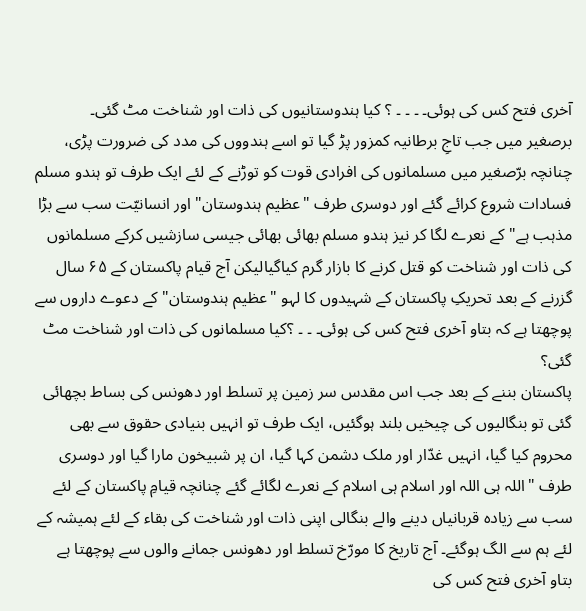آخری فتح کس کی ہوئی۔ ۔ ۔ ۔ ؟ کیا ہندوستانیوں کی ذات اور شناخت مٹ گئی۔
برصغیر میں جب تاجِ برطانیہ کمزور پڑ گیا تو اسے ہندووں کی مدد کی ضرورت پڑی، چنانچہ برّصغیر میں مسلمانوں کی افرادی قوت کو توڑنے کے لئے ایک طرف تو ہندو مسلم فسادات شروع کرائے گئے اور دوسری طرف "عظیم ہندوستان" اور انسانیّت سب سے بڑا مذہب ہے" کے نعرے لگا کر نیز ہندو مسلم بھائی بھائی جیسی سازشیں کرکے مسلمانوں کی ذات اور شناخت کو قتل کرنے کا بازار گرم کیاگیالیکن آج قیام پاکستان کے ۶۵ سال گزرنے کے بعد تحریکِ پاکستان کے شہیدوں کا لہو "عظیم ہندوستان" کے دعوے داروں سے پوچھتا ہے کہ بتاو آخری فتح کس کی ہوئی۔ ۔ ۔ ؟کیا مسلمانوں کی ذات اور شناخت مٹ گئی؟
پاکستان بننے کے بعد جب اس مقدس سر زمین پر تسلط اور دھونس کی بساط بچھائی گئی تو بنگالیوں کی چیخیں بلند ہوگئیں، ایک طرف تو انہیں بنیادی حقوق سے بھی محروم کیا گیا، انہیں غدّار اور ملک دشمن کہا گیا، ان پر شبیخون مارا گیا اور دوسری طرف "اللہ ہی اللہ اور اسلام ہی اسلام کے نعرے لگائے گئے چنانچہ قیامِ پاکستان کے لئے سب سے زیادہ قربانیاں دینے والے بنگالی اپنی ذات اور شناخت کی بقاء کے لئے ہمیشہ کے لئے ہم سے الگ ہوگئے۔ آج تاریخ کا مورّخ تسلط اور دھونس جمانے والوں سے پوچھتا ہے بتاو آخری فتح کس کی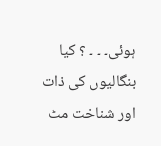ہوئی۔ ۔ ۔ ؟ کیا بنگالیوں کی ذات اور شناخت مٹ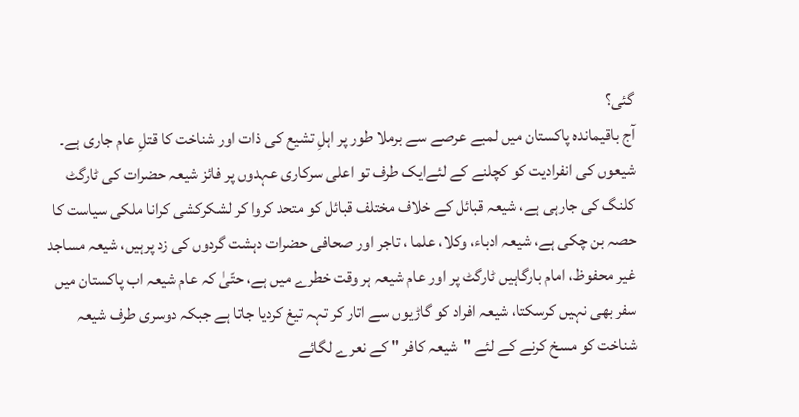گئی؟
آج باقیماندہ پاکستان میں لمبے عرصے سے برملا طور پر اہلِ تشیع کی ذات اور شناخت کا قتلِ عام جاری ہے۔ شیعوں کی انفرادیت کو کچلنے کے لئےایک طرف تو اعلی سرکاری عہدوں پر فائز شیعہ حضرات کی ٹارگٹ کلنگ کی جارہی ہے، شیعہ قبائل کے خلاف مختلف قبائل کو متحد کروا کر لشکرکشی کرانا ملکی سیاست کا حصہ بن چکی ہے، شیعہ ادباء، وکلا، علما ، تاجر اور صحافی حضرات دہشت گردوں کی زد پرہیں، شیعہ مساجد غیر محفوظ، امام بارگاہیں ٹارگٹ پر اور عام شیعہ ہر وقت خطرے میں ہے، حتّیٰ کہ عام شیعہ اب پاکستان میں سفر بھی نہیں کرسکتا، شیعہ افراد کو گاڑیوں سے اتار کر تہہ تیغ کردیا جاتا ہے جبکہ دوسری طرف شیعہ شناخت کو مسخ کرنے کے لئے "شیعہ کافر " کے نعرے لگائے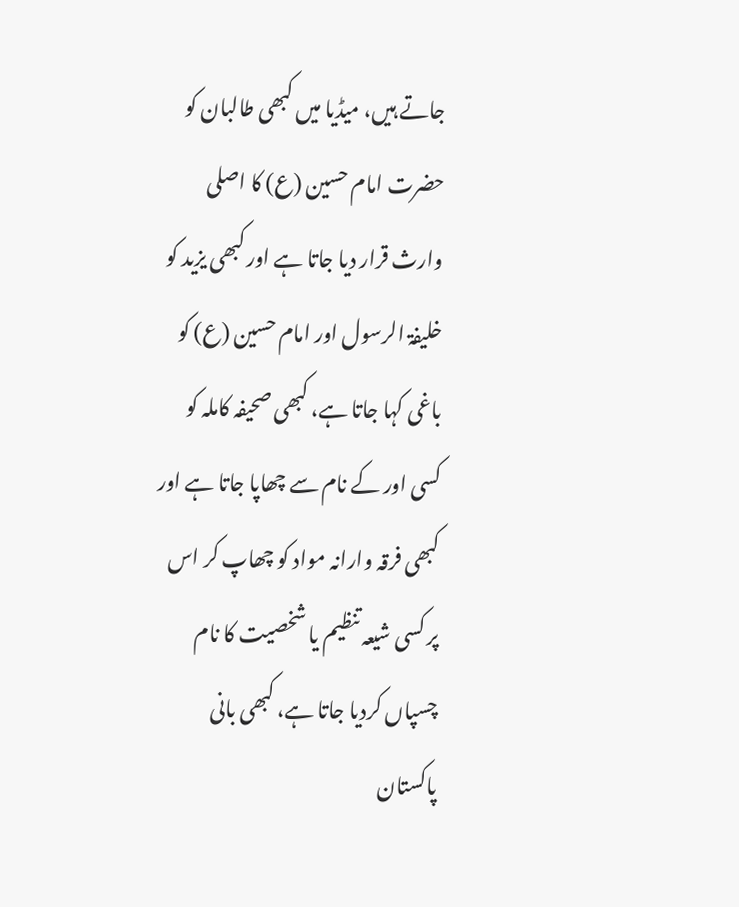جاتے ہیں، میڈیا میں کبھی طالبان کو حضرت امام حسین (ع) کا اصلی وارث قرار دیا جاتا ہے اور کبھی یزید کو خلیفۃ الرسول اور امام حسین (ع) کو باغی کہا جاتا ہے، کبھی صحیفہ کاملہ کو کسی اور کے نام سے چھاپا جاتا ہے اور کبھی فرقہ وارانہ مواد کو چھاپ کر اس پر کسی شیعہ تنظیم یا شخصیت کا نام چسپاں کردیا جاتا ہے، کبھی بانی پاکستان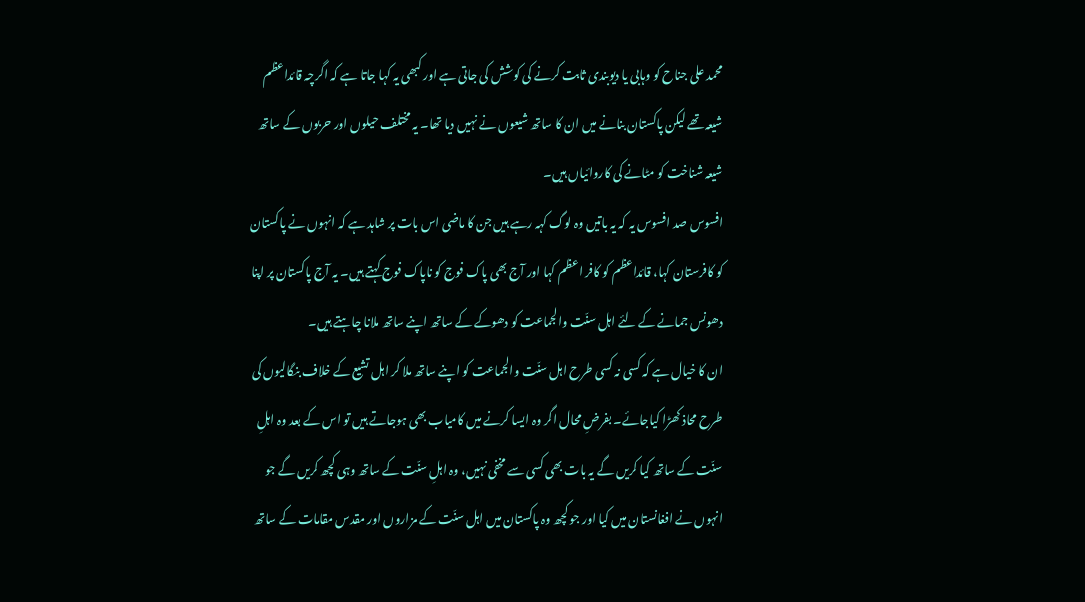محمد علی جناح کو وہابی یا دیوبندی ثابت کرنے کی کوشش کی جاتی ہے اور کبھی یہ کہا جاتا ہے کہ اگرچہ قائداعظم شیعہ تھے لیکن پاکستان بنانے میں ان کا ساتھ شیعوں نے نہیں دیا تھا۔ یہ مختلف حیلوں اور حربوں کے ساتھ شیعہ شناخت کو مٹانے کی کاروائیاں ہیں۔
افسوس صد افسوس یہ کہ یہ باتیں وہ لوگ کہہ رہے ہیں جن کا ماضی اس بات پر شاہد ہے کہ انہوں نے پاکستان کو کافرستان کہا، قائداعظم کو کافر اعظم کہا اور آج بھی پاک فوج کو ناپاک فوج کہتے ہیں۔ یہ آج پاکستان پر اپنا دھونس جمانے کے لئے اہل سنّت والجماعت کو دھوکے کے ساتھ اپنے ساتھ ملانا چاہتے ہیں۔
ان کا خیال ہے کہ کسی نہ کسی طرح اہل سنّت والجماعت کو اپنے ساتھ ملا کر اہل تشیع کے خلاف بنگالیوں کی طرح محاذ کھڑا کیاجائے۔ بفرضِ محال اگر وہ ایسا کرنے میں کامیاب بھی ہوجاتے ہیں تو اس کے بعد وہ اہلِ سنّت کے ساتھ کیا کریں گے یہ بات بھی کسی سے مخفی نہیں، وہ اہلِ سنّت کے ساتھ وہی کچھ کریں گے جو انہوں نے افغانستان میں کیا اور جو کچھ وہ پاکستان میں اہل سنّت کے مزاروں اور مقدس مقامات کے ساتھ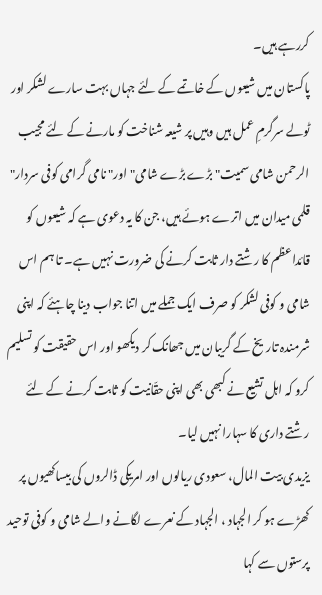کررہے ہیں۔
پاکستان میں شیعوں کے خاتمے کے لئے جہاں بہت سارے لشکر اور ٹولے سرگرمِ عمل ہیں وہیں پر شیعہ شناخت کو مارنے کے لئے مجیب الرحمن شامی سمیت" بڑے بڑے شامی" اور" نامی گرامی کوفی سردار" قلمی میدان میں اترے ہوئے ہیں، جن کا یہ دعوی ہے کہ شیعوں کو قائداعظم کا رشتے دار ثابت کرنے کی ضرورت نہیں ہے۔ تا ہم اس شامی و کوفی لشکر کو صرف ایک جملے میں اتنا جواب دینا چاہئے کہ اپنی شرمندہ تاریخ کے گریبان میں جھانک کر دیکھو اور اس حقیقت کو تسلیم کرو کہ اہل تشیع نے کبھی بھی اپنی حقّانیت کو ثابت کرنے کے لئے رشتے داری کا سہارا نہیں لیا۔
یزیدی بیت المال، سعودی ریالوں اور امریکی ڈالروں کی بیساکھیوں پر کھڑے ہو کر الجہاد ، الجہاد کے نعرے لگانے والے شامی و کوفی توحید پرستوں سے کہا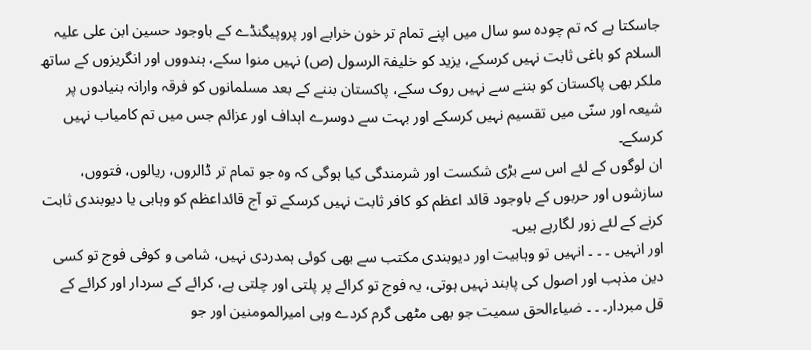جاسکتا ہے کہ تم چودہ سو سال میں اپنے تمام تر خون خرابے اور پروپیگنڈے کے باوجود حسین ابن علی علیہ السلام کو باغی ثابت نہیں کرسکے، یزید کو خلیفۃ الرسول (ص) نہیں منوا سکے، ہندووں اور انگریزوں کے ساتھ ملکر بھی پاکستان کو بننے سے نہیں روک سکے، پاکستان بننے کے بعد مسلمانوں کو فرقہ وارانہ بنیادوں پر شیعہ اور سنّی میں تقسیم نہیں کرسکے اور بہت سے دوسرے اہداف اور عزائم جس میں تم کامیاب نہیں کرسکے۔
ان لوگوں کے لئے اس سے بڑی شکست اور شرمندگی کیا ہوگی کہ وہ جو تمام تر ڈالروں، ریالوں، فتووں، سازشوں اور حربوں کے باوجود قائد اعظم کو کافر ثابت نہیں کرسکے تو آج قائداعظم کو وہابی یا دیوبندی ثابت کرنے کے لئے زور لگارہے ہیں۔
اور انہیں ۔ ۔ ۔ انہیں تو وہابیت اور دیوبندی مکتب سے بھی کوئی ہمدردی نہیں، شامی و کوفی فوج تو کسی دین مذہب اور اصول کی پابند نہیں ہوتی، یہ فوج تو کرائے پر پلتی اور چلتی ہے، کرائے کے سردار اور کرائے کے قل مبردار۔ ۔ ۔ ضیاءالحق سمیت جو بھی مٹھی گرم کردے وہی امیرالمومنین اور جو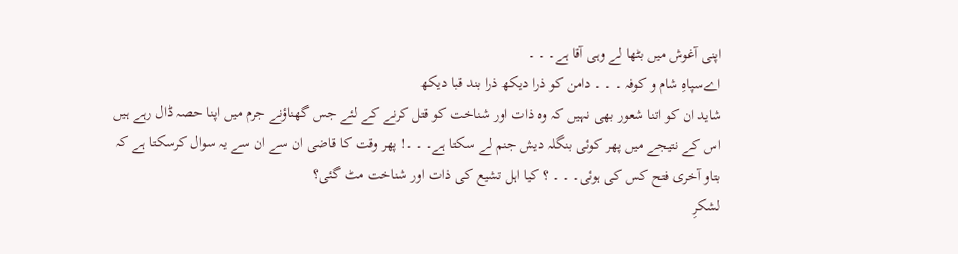اپنی آغوش میں بٹھا لے وہی آقا ہے۔ ۔ ۔
اےسپاہِ شام و کوفہ ۔ ۔ ۔ دامن کو ذرا دیکھ ذرا بند قبا دیکھ
شاید ان کو اتنا شعور بھی نہیں کہ وہ ذات اور شناخت کو قتل کرنے کے لئے جس گھناؤنے جرم میں اپنا حصہ ڈال رہے ہیں اس کے نتیجے میں پھر کوئی بنگلہ دیش جنم لے سکتا ہے۔ ۔ ۔! پھر وقت کا قاضی ان سے ان سے یہ سوال کرسکتا ہے کہ بتاو آخری فتح کس کی ہوئی۔ ۔ ۔ ؟ کیا اہل تشیع کی ذات اور شناخت مٹ گئی؟
لشکرِ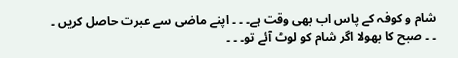شام و کوفہ کے پاس اب بھی وقت ہے۔ ۔ ۔ اپنے ماضی سے عبرت حاصل کریں ۔ ۔ ۔ صبح کا بھولا اگر شام کو لوٹ آئے تو۔ ۔ ۔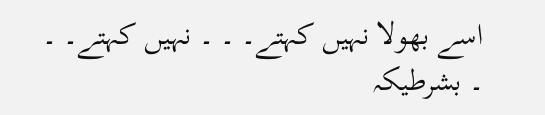اسے بھولا نہیں کہتے۔ ۔ ۔ نہیں کہتے۔ ۔ ۔ بشرطیکہ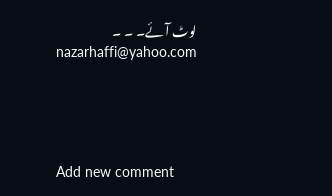لوٹ آئے۔ ۔ ۔
nazarhaffi@yahoo.com





Add new comment